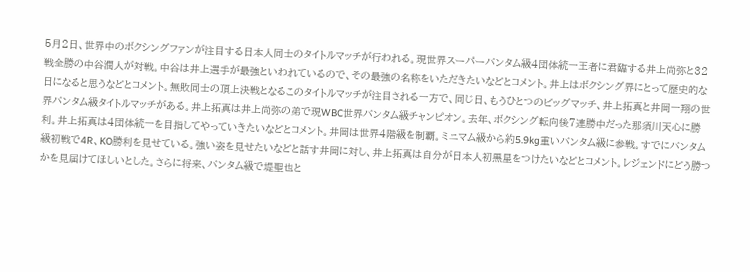5月2日、世界中のボクシングファンが注目する日本人同士のタイトルマッチが行われる。現世界スーパーバンタム級4団体統一王者に君臨する井上尚弥と32戦全勝の中谷潤人が対戦。中谷は井上選手が最強といわれているので、その最強の名称をいただきたいなどとコメント。井上はボクシング界にとって歴史的な日になると思うなどとコメント。無敗同士の頂上決戦となるこのタイトルマッチが注目される一方で、同じ日、もうひとつのビッグマッチ、井上拓真と井岡一翔の世界バンタム級タイトルマッチがある。井上拓真は井上尚弥の弟で現WBC世界バンタム級チャンピオン。去年、ボクシング転向後7連勝中だった那須川天心に勝利。井上拓真は4団体統一を目指してやっていきたいなどとコメント。井岡は世界4階級を制覇。ミニマム級から約5.9kg重いバンタム級に参戦。すでにバンタム級初戦で4R、KO勝利を見せている。強い姿を見せたいなどと話す井岡に対し、井上拓真は自分が日本人初黒星をつけたいなどとコメント。レジェンドにどう勝つかを見届けてほしいとした。さらに将来、バンタム級で堤聖也と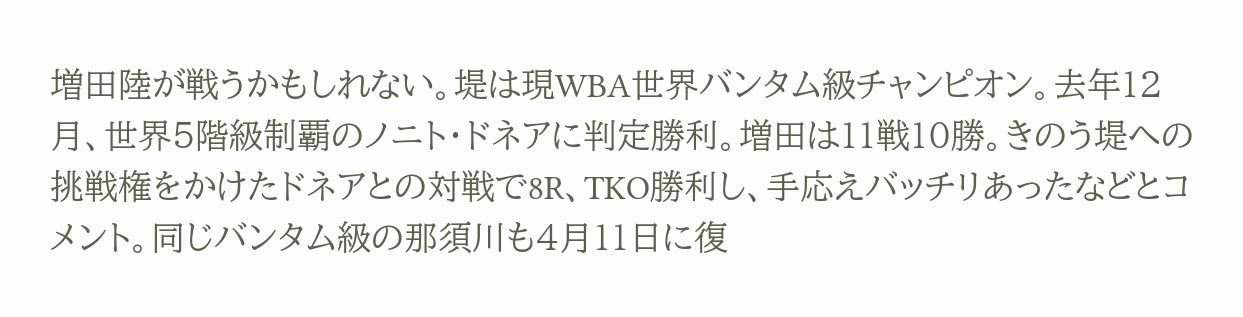増田陸が戦うかもしれない。堤は現WBA世界バンタム級チャンピオン。去年12月、世界5階級制覇のノニト・ドネアに判定勝利。増田は11戦10勝。きのう堤への挑戦権をかけたドネアとの対戦で8R、TKO勝利し、手応えバッチリあったなどとコメント。同じバンタム級の那須川も4月11日に復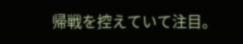帰戦を控えていて注目。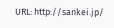URL: http://sankei.jp/